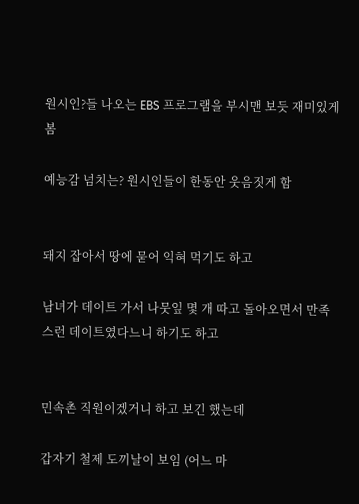원시인?들 나오는 EBS 프로그램을 부시맨 보듯 재미있게 봄

예능감 넘치는? 원시인들이 한동안 웃음짓게 함


돼지 잡아서 땅에 묻어 익혀 먹기도 하고

남녀가 데이트 가서 나뭇잎 몇 개 따고 돌아오면서 만족스런 데이트였다느니 하기도 하고


민속촌 직원이겠거니 하고 보긴 했는데

갑자기 철제 도끼날이 보임 (어느 마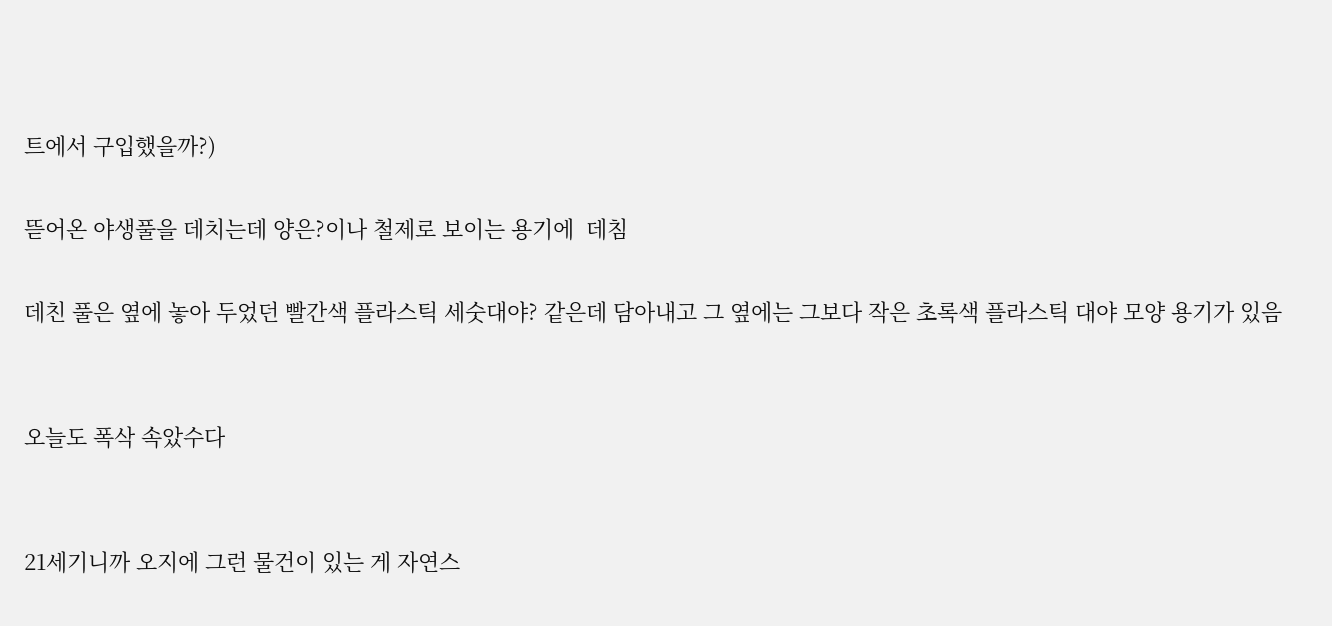트에서 구입했을까?)

뜯어온 야생풀을 데치는데 양은?이나 철제로 보이는 용기에  데침

데친 풀은 옆에 놓아 두었던 빨간색 플라스틱 세숫대야? 같은데 담아내고 그 옆에는 그보다 작은 초록색 플라스틱 대야 모양 용기가 있음


오늘도 폭삭 속았수다


21세기니까 오지에 그런 물건이 있는 게 자연스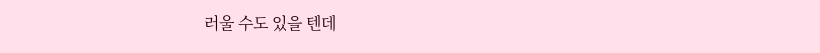러울 수도 있을 텐데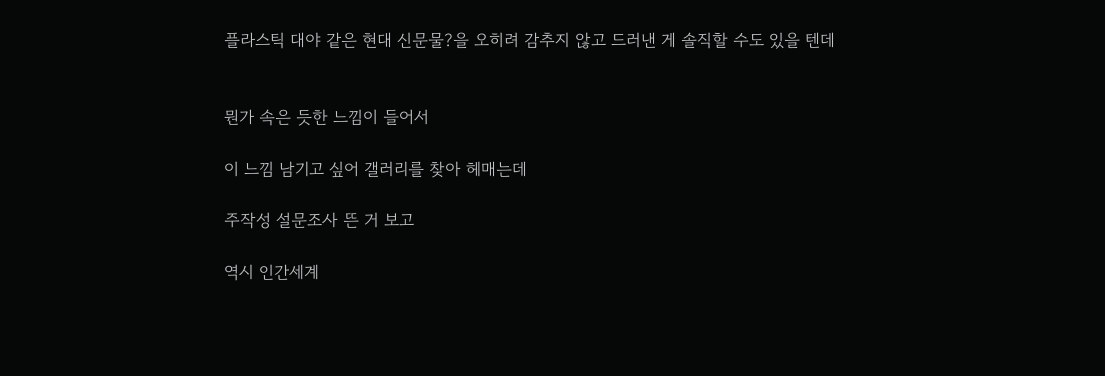플라스틱 대야 같은 현대 신문물?을 오히려 감추지 않고 드러낸 게 솔직할 수도 있을 텐데


뭔가 속은 듯한 느낌이 들어서

이 느낌 남기고 싶어 갤러리를 찾아 헤매는데

주작성 설문조사 뜬 거 보고

역시 인간세계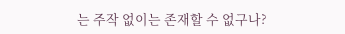는 주작 없이는 존재할 수 없구나?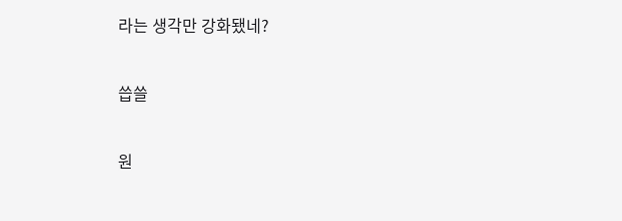라는 생각만 강화됐네?


씁쓸


원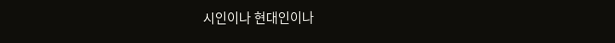시인이나 현대인이나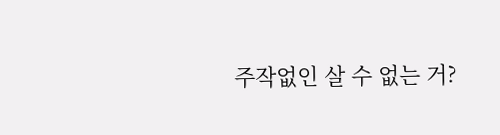주작없인 살 수 없는 거?